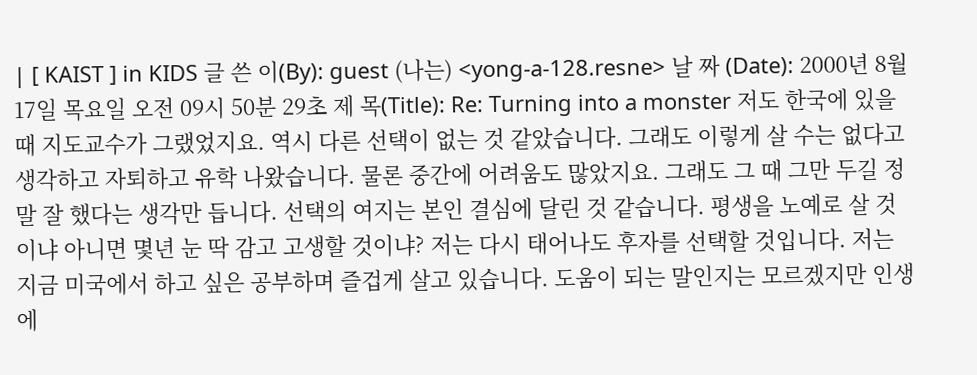| [ KAIST ] in KIDS 글 쓴 이(By): guest (나는) <yong-a-128.resne> 날 짜 (Date): 2000년 8월 17일 목요일 오전 09시 50분 29초 제 목(Title): Re: Turning into a monster 저도 한국에 있을 때 지도교수가 그랬었지요. 역시 다른 선택이 없는 것 같았습니다. 그래도 이렇게 살 수는 없다고 생각하고 자퇴하고 유학 나왔습니다. 물론 중간에 어려움도 많았지요. 그래도 그 때 그만 두길 정말 잘 했다는 생각만 듭니다. 선택의 여지는 본인 결심에 달린 것 같습니다. 평생을 노예로 살 것이냐 아니면 몇년 눈 딱 감고 고생할 것이냐? 저는 다시 태어나도 후자를 선택할 것입니다. 저는 지금 미국에서 하고 싶은 공부하며 즐겁게 살고 있습니다. 도움이 되는 말인지는 모르겠지만 인생에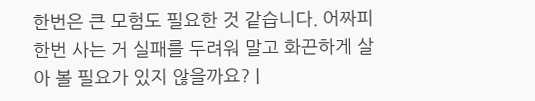한번은 큰 모험도 필요한 것 같습니다. 어짜피 한번 사는 거 실패를 두려워 말고 화끈하게 살아 볼 필요가 있지 않을까요? |